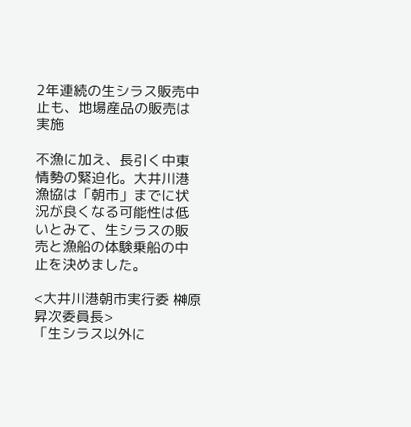2年連続の生シラス販売中止も、地場産品の販売は実施

不漁に加え、長引く中東情勢の緊迫化。大井川港漁協は「朝市」までに状況が良くなる可能性は低いとみて、生シラスの販売と漁船の体験乗船の中止を決めました。

<大井川港朝市実行委 榊原昇次委員長>
「生シラス以外に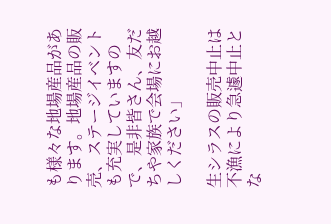も様々な地場産品があります。地場産品の販売、ステージイベントも充実していますので、是非皆さん、友だちや家族で会場にお越しください」

生シラスの販売中止は不漁により急遽中止とな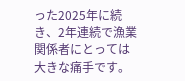った2025年に続き、2年連続で漁業関係者にとっては大きな痛手です。